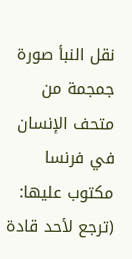نقل النبأ صورة جمجمة من متحف الإنسان في فرنسا مكتوب عليها: (ترجع لأحد قادة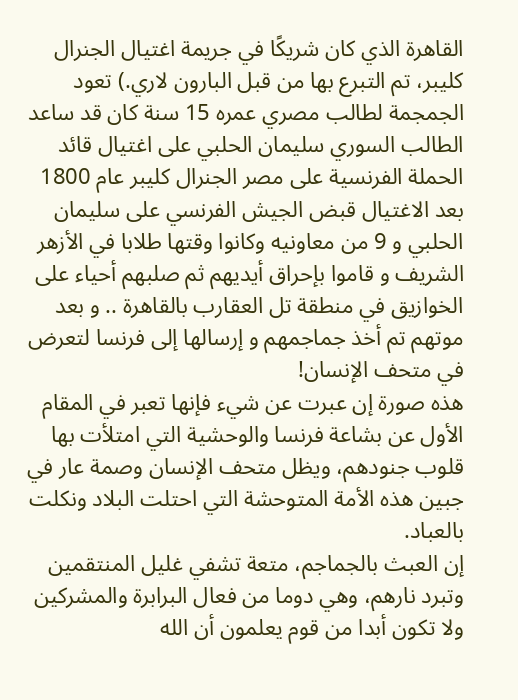القاهرة الذي كان شريكًا في جريمة اغتيال الجنرال كليبر، تم التبرع بها من قبل البارون لاري.) تعود الجمجمة لطالب مصري عمره 15 سنة كان قد ساعد الطالب السوري سليمان الحلبي على اغتيال قائد الحملة الفرنسية على مصر الجنرال كليبر عام 1800
بعد الاغتيال قبض الجيش الفرنسي على سليمان الحلبي و 9 من معاونيه وكانوا وقتها طلابا في الأزهر الشريف و قاموا بإحراق أيديهم ثم صلبهم أحياء على الخوازيق في منطقة تل العقارب بالقاهرة .. و بعد موتهم تم أخذ جماجمهم و إرسالها إلى فرنسا لتعرض في متحف الإنسان!
هذه صورة إن عبرت عن شيء فإنها تعبر في المقام الأول عن بشاعة فرنسا والوحشية التي امتلأت بها قلوب جنودهم، ويظل متحف الإنسان وصمة عار في جبين هذه الأمة المتوحشة التي احتلت البلاد ونكلت بالعباد.
إن العبث بالجماجم، متعة تشفي غليل المنتقمين وتبرد نارهم، وهي دوما من فعال البرابرة والمشركين ولا تكون أبدا من قوم يعلمون أن الله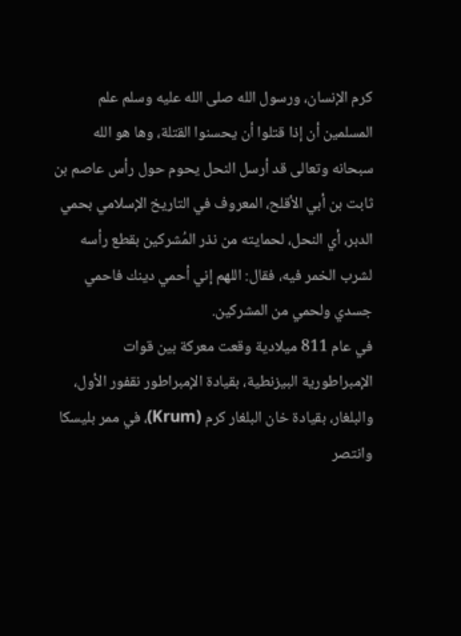كرم الإنسان، ورسول الله صلى الله عليه وسلم علم المسلمين أن إذا قتلوا أن يحسنوا القتلة، وها هو الله سبحانه وتعالى قد أرسل النحل يحوم حول رأس عاصم بن ثابت بن أبي الأقلح، المعروف في التاريخ الإسلامي بحمي الدبر، أي النحل، لحمايته من نذر المُشركين بقطع رأسه لشرب الخمر فيه، فقال: اللهم إني أحمي دينك فاحمي جسدي ولحمي من المشركين.
في عام 811 ميلادية وقعت معركة بين قوات الإمبراطورية البيزنطية، بقيادة الإمبراطور نقفور الأول، والبلغار، بقيادة خان البلغار كرم (Krum)، في ممر بليسكا وانتصر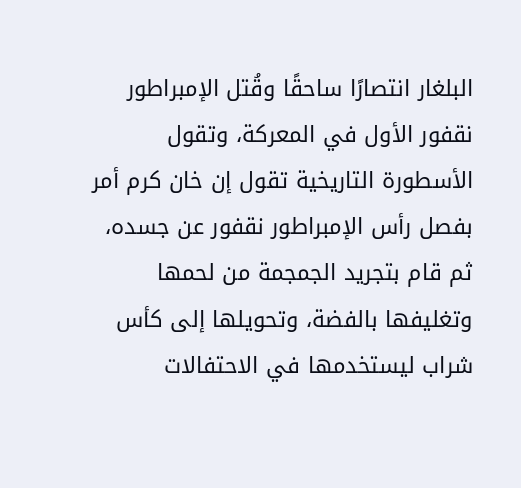البلغار انتصارًا ساحقًا وقُتل الإمبراطور نقفور الأول في المعركة، وتقول الأسطورة التاريخية تقول إن خان كرم أمر بفصل رأس الإمبراطور نقفور عن جسده، ثم قام بتجريد الجمجمة من لحمها وتغليفها بالفضة، وتحويلها إلى كأس شراب ليستخدمها في الاحتفالات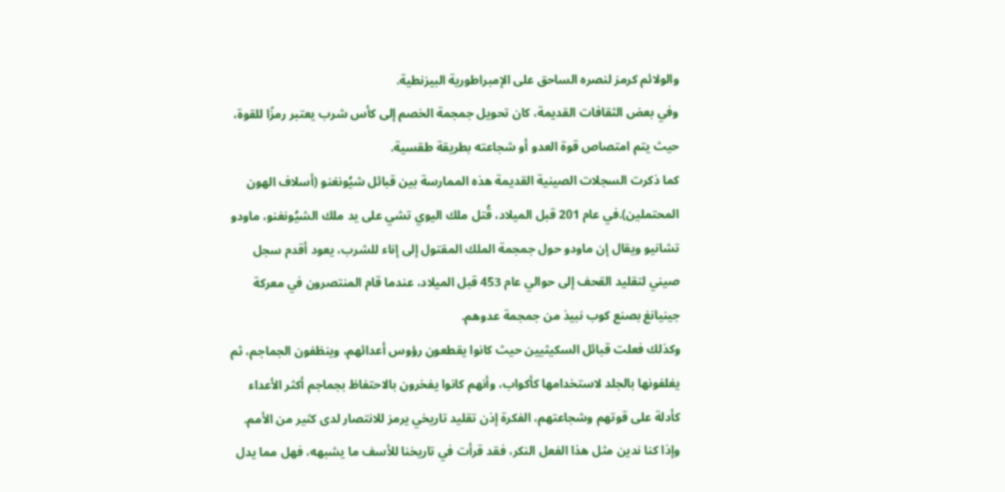والولائم كرمز لنصره الساحق على الإمبراطورية البيزنطية.
وفي بعض الثقافات القديمة، كان تحويل جمجمة الخصم إلى كأس شرب يعتبر رمزًا للقوة، حيث يتم امتصاص قوة العدو أو شجاعته بطريقة طقسية.
كما ذكرت السجلات الصينية القديمة هذه الممارسة بين قبائل شيُونغنو (أسلاف الهون المحتملين).في عام 201 قبل الميلاد، قُتل ملك اليوي تشي على يد ملك الشيُونغنو، ماودو تشانيو ويقال إن ماودو حول جمجمة الملك المقتول إلى إناء للشرب، يعود أقدم سجل صيني لتقليد القحف إلى حوالي عام 453 قبل الميلاد، عندما قام المنتصرون في معركة جينيانغ بصنع كوب نبيذ من جمجمة عدوهم.
وكذلك فعلت قبائل السكيثيين حيث كانوا يقطعون رؤوس أعدائهم، وينظفون الجماجم، ثم يغلفونها بالجلد لاستخدامها كأكواب، وأنهم كانوا يفخرون بالاحتفاظ بجماجم أكثر الأعداء كأدلة على قوتهم وشجاعتهم، الفكرة إذن تقليد تاريخي يرمز للانتصار لدى كثير من الأمم.
وإذا كنا ندين مثل هذا الفعل النكر، فقد قرأت في تاريخنا للأسف ما يشبهه، فهل مما يدل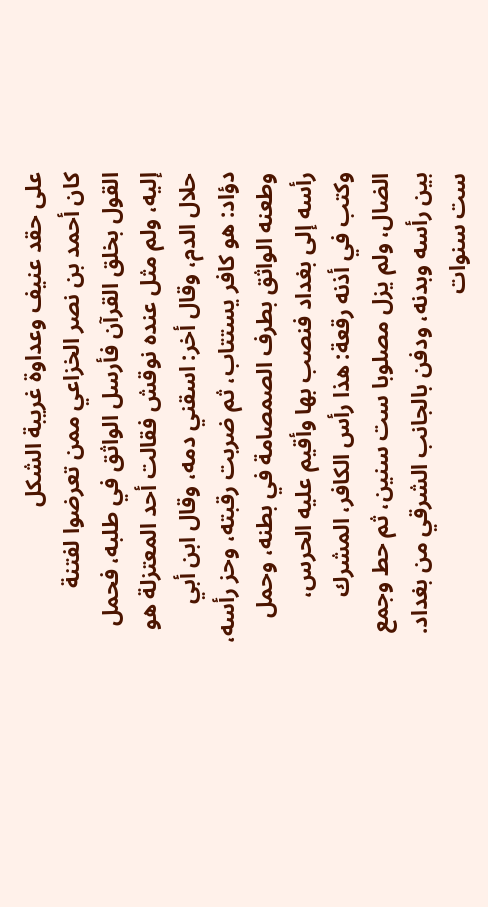على حقد عنيف وعداوة غريبة الشكل
كان أحمد بن نصر الخزاعي ممن تعرضوا لفتنة القول بخلق القرآن فأرسل الواثق في طلبه، فحمل إليه، ولم مثل عنده نوقش فقالت أحد المعتزلة هو حلال الدم، وقال أخر: اسقني دمه، وقال ابن أبي دؤاد: هو كافر يستتاب، ثم ضربت رقبته، وحز رأسه، وطعنه الواثق بطرف الصمصامة في بطنه، وحمل رأسه إلى بغداد فنصب بها وأقيم عليه الحرس، وكتب في أذنه رقعة: هذا رأس الكافر، المشرك الضال، ولم يزل مصلوبا ست سنين، ثم حط وجمع بين رأسه وبدنه، ودفن بالجانب الشرقي من بغداد.
ست سنوات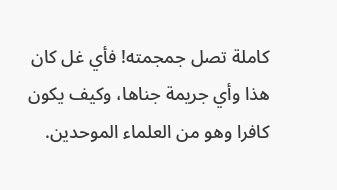كاملة تصل جمجمته! فأي غل كان هذا وأي جريمة جناها، وكيف يكون كافرا وهو من العلماء الموحدين.